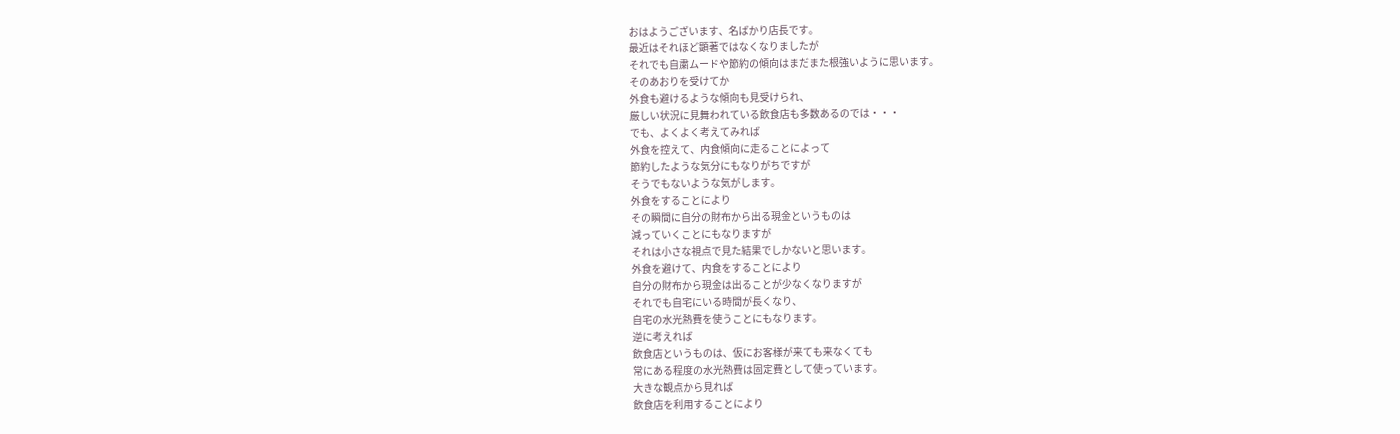おはようございます、名ばかり店長です。
最近はそれほど顕著ではなくなりましたが
それでも自粛ムードや節約の傾向はまだまた根強いように思います。
そのあおりを受けてか
外食も避けるような傾向も見受けられ、
厳しい状況に見舞われている飲食店も多数あるのでは・・・
でも、よくよく考えてみれば
外食を控えて、内食傾向に走ることによって
節約したような気分にもなりがちですが
そうでもないような気がします。
外食をすることにより
その瞬間に自分の財布から出る現金というものは
減っていくことにもなりますが
それは小さな視点で見た結果でしかないと思います。
外食を避けて、内食をすることにより
自分の財布から現金は出ることが少なくなりますが
それでも自宅にいる時間が長くなり、
自宅の水光熱費を使うことにもなります。
逆に考えれば
飲食店というものは、仮にお客様が来ても来なくても
常にある程度の水光熱費は固定費として使っています。
大きな観点から見れば
飲食店を利用することにより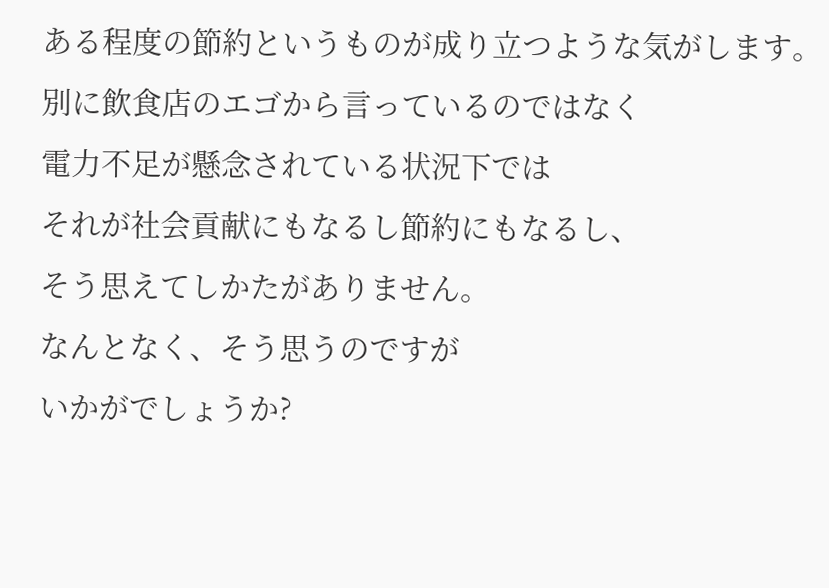ある程度の節約というものが成り立つような気がします。
別に飲食店のエゴから言っているのではなく
電力不足が懸念されている状況下では
それが社会貢献にもなるし節約にもなるし、
そう思えてしかたがありません。
なんとなく、そう思うのですが
いかがでしょうか?